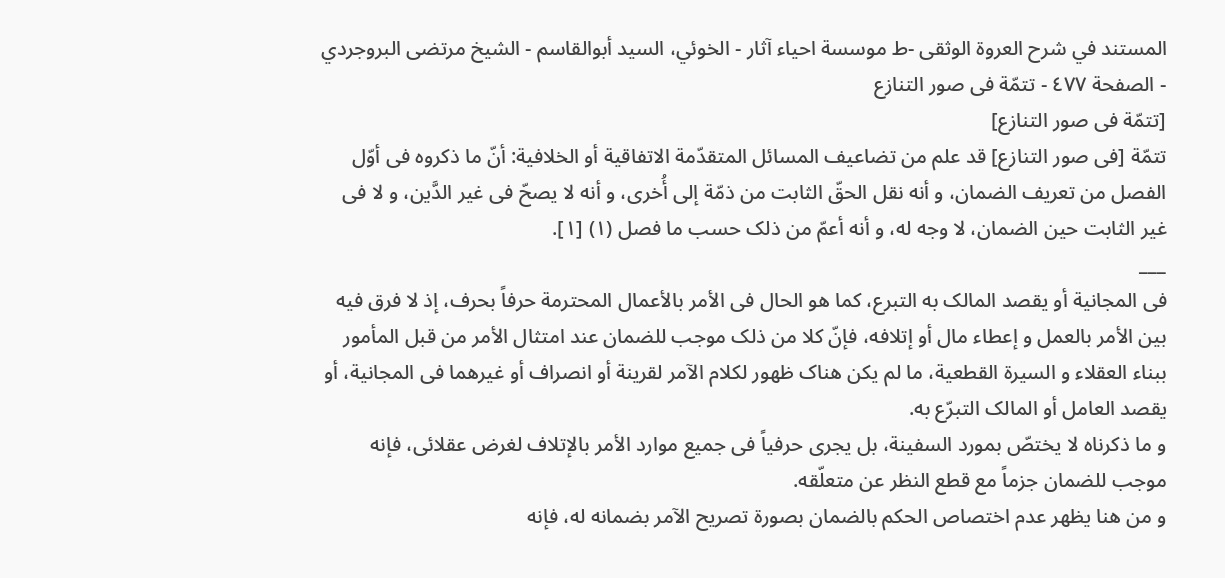المستند في شرح العروة الوثقى -ط موسسة احياء آثار - الخوئي، السيد أبوالقاسم - الشيخ مرتضى البروجردي - الصفحة ٤٧٧ - تتمّة فی صور التنازع
[تتمّة فی صور التنازع]
تتمّة [فی صور التنازع] قد علم من تضاعیف المسائل المتقدّمة الاتفاقیة أو الخلافیة: أنّ ما ذکروه فی أوّل الفصل من تعریف الضمان، و أنه نقل الحقّ الثابت من ذمّة إلی أُخری، و أنه لا یصحّ فی غیر الدَّین، و لا فی غیر الثابت حین الضمان، لا وجه له، و أنه أعمّ من ذلک حسب ما فصل (١) [١].
___
فی المجانیة أو یقصد المالک به التبرع، کما هو الحال فی الأمر بالأعمال المحترمة حرفاً بحرف، إذ لا فرق فیه بین الأمر بالعمل و إعطاء مال أو إتلافه، فإنّ کلا من ذلک موجب للضمان عند امتثال الأمر من قبل المأمور ببناء العقلاء و السیرة القطعیة، ما لم یکن هناک ظهور لکلام الآمر لقرینة أو انصراف أو غیرهما فی المجانیة، أو یقصد العامل أو المالک التبرّع به.
و ما ذکرناه لا یختصّ بمورد السفینة، بل یجری حرفیاً فی جمیع موارد الأمر بالإتلاف لغرض عقلائی، فإنه موجب للضمان جزماً مع قطع النظر عن متعلّقه.
و من هنا یظهر عدم اختصاص الحکم بالضمان بصورة تصریح الآمر بضمانه له، فإنه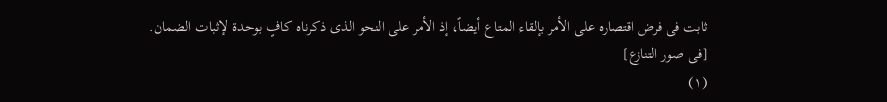ثابت فی فرض اقتصاره علی الأمر بإلقاء المتاع أیضاً، إذ الأمر علی النحو الذی ذکرناه کافٍ بوحدة لإثبات الضمان.
[فی صور التنازع]
(١)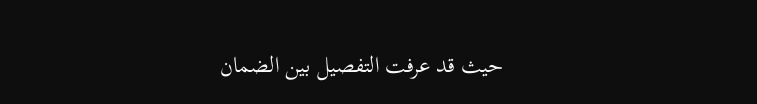حیث قد عرفت التفصیل بین الضمان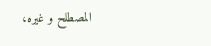المصطلح و غیره،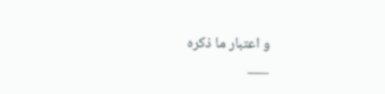و اعتبار ما ذکره
___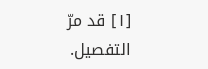[١] قد مرّ التفصیل.